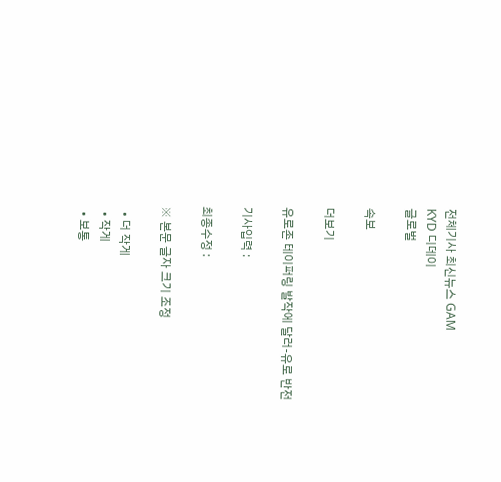전체기사 최신뉴스 GAM
KYD 디데이
글로벌

속보

더보기

유로존 테이퍼링 발작에 달러-유로 반전

기사입력 :

최종수정 :

※ 본문 글자 크기 조정

  • 더 작게
  • 작게
  • 보통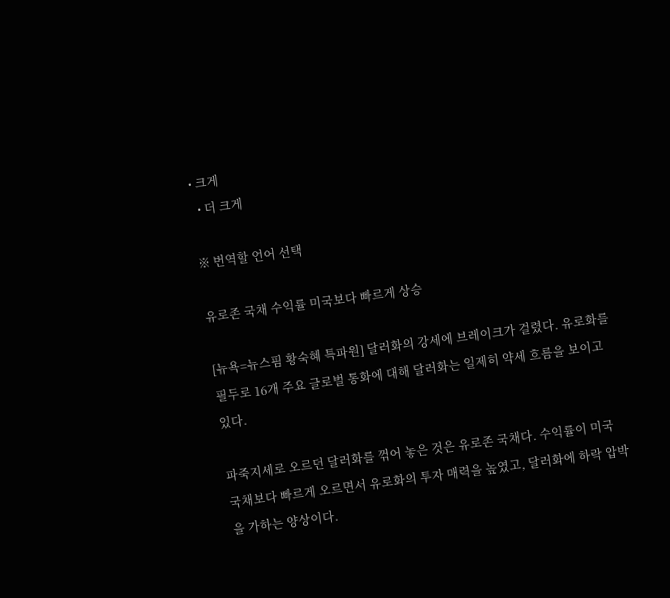• 크게
  • 더 크게

※ 번역할 언어 선택

유로존 국채 수익률 미국보다 빠르게 상승

[뉴욕=뉴스핌 황숙혜 특파원] 달러화의 강세에 브레이크가 걸렸다. 유로화를 필두로 16개 주요 글로벌 통화에 대해 달러화는 일제히 약세 흐름을 보이고 있다.

파죽지세로 오르던 달러화를 꺾어 놓은 것은 유로존 국채다. 수익률이 미국 국채보다 빠르게 오르면서 유로화의 투자 매력을 높였고, 달러화에 하락 압박을 가하는 양상이다.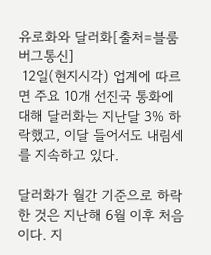유로화와 달러화[출처=블룸버그통신]
 12일(현지시각) 업계에 따르면 주요 10개 선진국 통화에 대해 달러화는 지난달 3% 하락했고, 이달 들어서도 내림세를 지속하고 있다.

달러화가 월간 기준으로 하락한 것은 지난해 6월 이후 처음이다. 지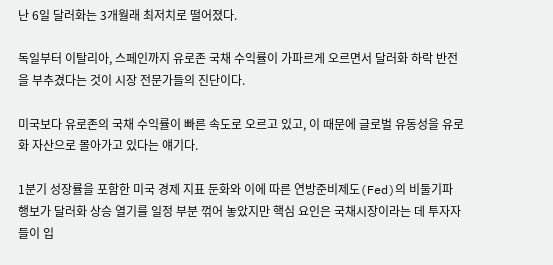난 6일 달러화는 3개월래 최저치로 떨어졌다.

독일부터 이탈리아, 스페인까지 유로존 국채 수익률이 가파르게 오르면서 달러화 하락 반전을 부추겼다는 것이 시장 전문가들의 진단이다.

미국보다 유로존의 국채 수익률이 빠른 속도로 오르고 있고, 이 때문에 글로벌 유동성을 유로화 자산으로 몰아가고 있다는 얘기다.

1분기 성장률을 포함한 미국 경제 지표 둔화와 이에 따른 연방준비제도(Fed)의 비둘기파 행보가 달러화 상승 열기를 일정 부분 꺾어 놓았지만 핵심 요인은 국채시장이라는 데 투자자들이 입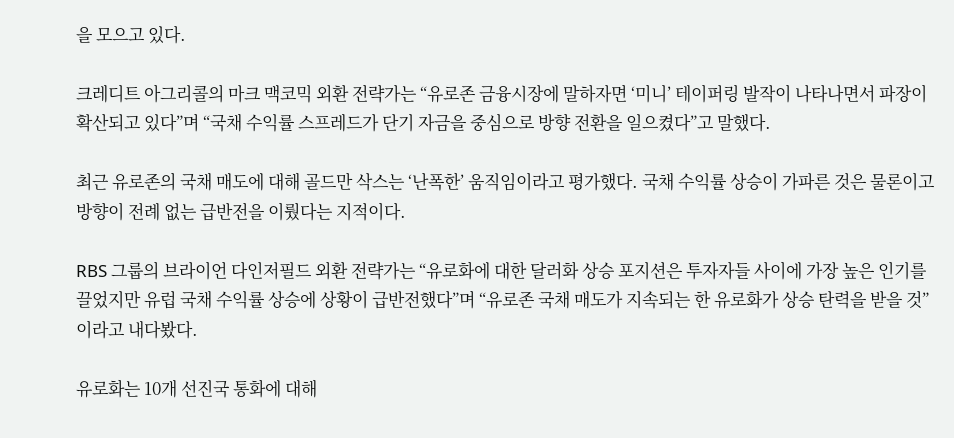을 모으고 있다.

크레디트 아그리콜의 마크 맥코믹 외환 전략가는 “유로존 금융시장에 말하자면 ‘미니’ 테이퍼링 발작이 나타나면서 파장이 확산되고 있다”며 “국채 수익률 스프레드가 단기 자금을 중심으로 방향 전환을 일으켰다”고 말했다.

최근 유로존의 국채 매도에 대해 골드만 삭스는 ‘난폭한’ 움직임이라고 평가했다. 국채 수익률 상승이 가파른 것은 물론이고 방향이 전례 없는 급반전을 이뤘다는 지적이다.

RBS 그룹의 브라이언 다인저필드 외환 전략가는 “유로화에 대한 달러화 상승 포지션은 투자자들 사이에 가장 높은 인기를 끌었지만 유럽 국채 수익률 상승에 상황이 급반전했다”며 “유로존 국채 매도가 지속되는 한 유로화가 상승 탄력을 받을 것”이라고 내다봤다.

유로화는 10개 선진국 통화에 대해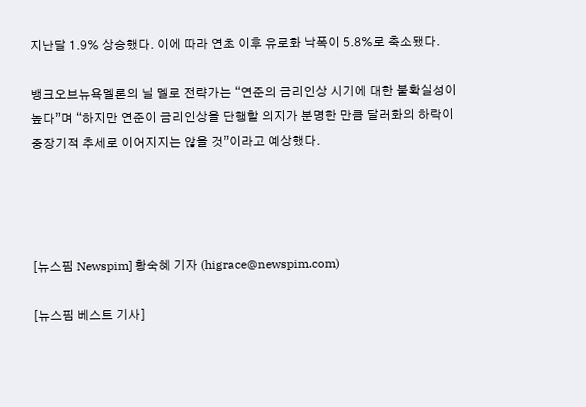지난달 1.9% 상승했다. 이에 따라 연초 이후 유로화 낙폭이 5.8%로 축소됐다.

뱅크오브뉴욕멜론의 닐 멜로 전략가는 “연준의 금리인상 시기에 대한 불확실성이 높다”며 “하지만 연준이 금리인상을 단행할 의지가 분명한 만큼 달러화의 하락이 중장기적 추세로 이어지지는 않을 것”이라고 예상했다.




[뉴스핌 Newspim] 황숙혜 기자 (higrace@newspim.com)

[뉴스핌 베스트 기사]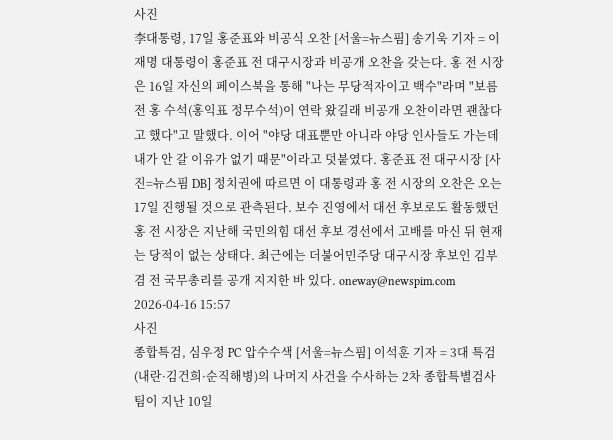사진
李대통령, 17일 홍준표와 비공식 오찬 [서울=뉴스핌] 송기욱 기자 = 이재명 대통령이 홍준표 전 대구시장과 비공개 오찬을 갖는다. 홍 전 시장은 16일 자신의 페이스북을 통해 "나는 무당적자이고 백수"라며 "보름 전 홍 수석(홍익표 정무수석)이 연락 왔길래 비공개 오찬이라면 괜찮다고 했다"고 말했다. 이어 "야당 대표뿐만 아니라 야당 인사들도 가는데 내가 안 갈 이유가 없기 때문"이라고 덧붙였다. 홍준표 전 대구시장 [사진=뉴스핌 DB] 정치권에 따르면 이 대통령과 홍 전 시장의 오찬은 오는 17일 진행될 것으로 관측된다. 보수 진영에서 대선 후보로도 활동했던 홍 전 시장은 지난해 국민의힘 대선 후보 경선에서 고배를 마신 뒤 현재는 당적이 없는 상태다. 최근에는 더불어민주당 대구시장 후보인 김부겸 전 국무총리를 공개 지지한 바 있다. oneway@newspim.com 2026-04-16 15:57
사진
종합특검, 심우정 PC 압수수색 [서울=뉴스핌] 이석훈 기자 = 3대 특검(내란·김건희·순직해병)의 나머지 사건을 수사하는 2차 종합특별검사팀이 지난 10일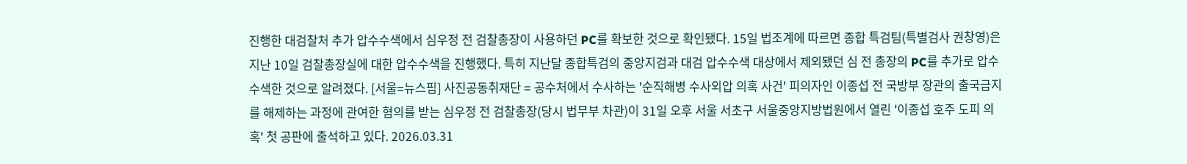진행한 대검찰처 추가 압수수색에서 심우정 전 검찰총장이 사용하던 PC를 확보한 것으로 확인됐다. 15일 법조계에 따르면 종합 특검팀(특별검사 권창영)은 지난 10일 검찰총장실에 대한 압수수색을 진행했다. 특히 지난달 종합특검의 중앙지검과 대검 압수수색 대상에서 제외됐던 심 전 총장의 PC를 추가로 압수수색한 것으로 알려졌다. [서울=뉴스핌] 사진공동취재단 = 공수처에서 수사하는 '순직해병 수사외압 의혹 사건' 피의자인 이종섭 전 국방부 장관의 출국금지를 해제하는 과정에 관여한 혐의를 받는 심우정 전 검찰총장(당시 법무부 차관)이 31일 오후 서울 서초구 서울중앙지방법원에서 열린 '이종섭 호주 도피 의혹' 첫 공판에 출석하고 있다. 2026.03.31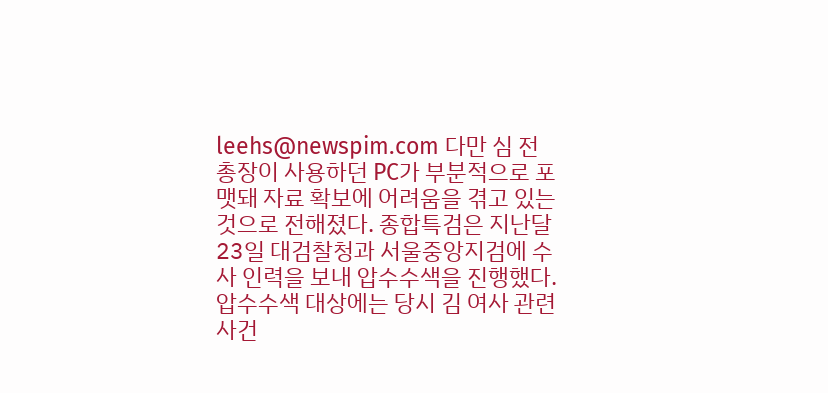leehs@newspim.com 다만 심 전 총장이 사용하던 PC가 부분적으로 포맷돼 자료 확보에 어려움을 겪고 있는 것으로 전해졌다. 종합특검은 지난달 23일 대검찰청과 서울중앙지검에 수사 인력을 보내 압수수색을 진행했다. 압수수색 대상에는 당시 김 여사 관련 사건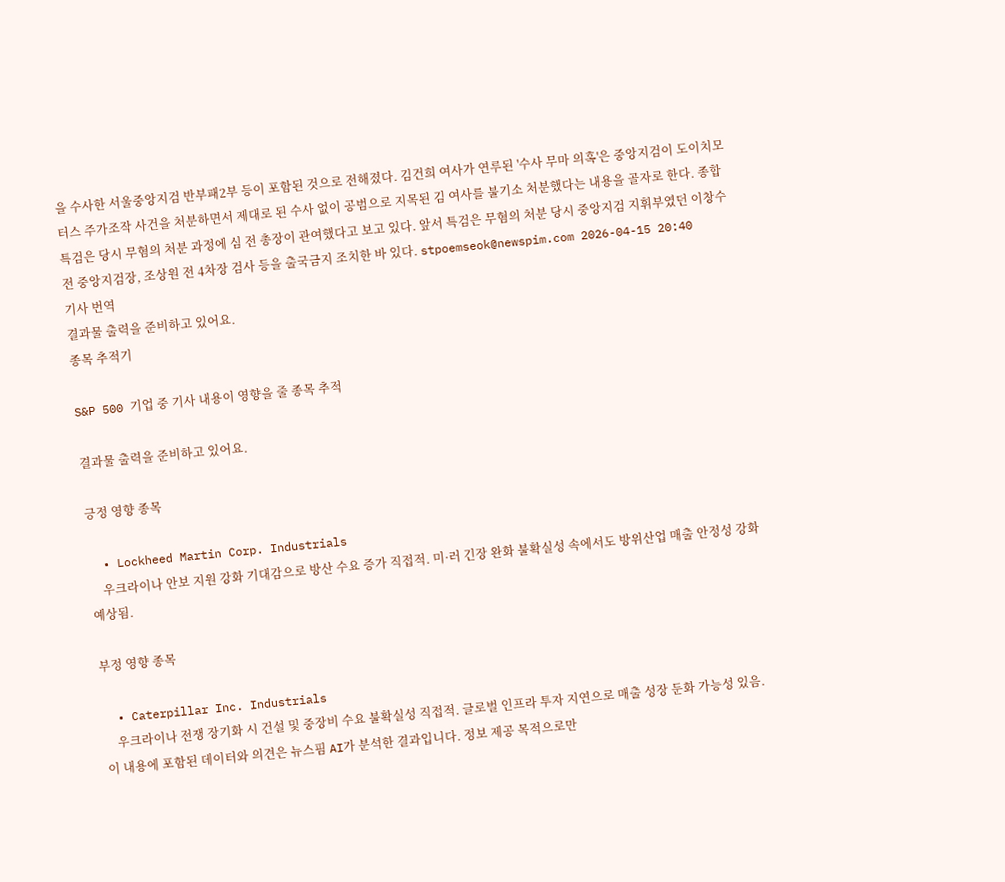을 수사한 서울중앙지검 반부패2부 등이 포함된 것으로 전해졌다. 김건희 여사가 연루된 '수사 무마 의혹'은 중앙지검이 도이치모터스 주가조작 사건을 처분하면서 제대로 된 수사 없이 공범으로 지목된 김 여사를 불기소 처분했다는 내용을 골자로 한다. 종합특검은 당시 무혐의 처분 과정에 심 전 총장이 관여했다고 보고 있다. 앞서 특검은 무혐의 처분 당시 중앙지검 지휘부였던 이창수 전 중앙지검장, 조상원 전 4차장 검사 등을 출국금지 조치한 바 있다. stpoemseok@newspim.com 2026-04-15 20:40
기사 번역
결과물 출력을 준비하고 있어요.
종목 추적기

S&P 500 기업 중 기사 내용이 영향을 줄 종목 추적

결과물 출력을 준비하고 있어요.

긍정 영향 종목

  • Lockheed Martin Corp. Industrials
    우크라이나 안보 지원 강화 기대감으로 방산 수요 증가 직접적. 미·러 긴장 완화 불확실성 속에서도 방위산업 매출 안정성 강화 예상됨.

부정 영향 종목

  • Caterpillar Inc. Industrials
    우크라이나 전쟁 장기화 시 건설 및 중장비 수요 불확실성 직접적. 글로벌 인프라 투자 지연으로 매출 성장 둔화 가능성 있음.
이 내용에 포함된 데이터와 의견은 뉴스핌 AI가 분석한 결과입니다. 정보 제공 목적으로만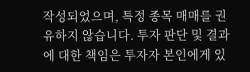작성되었으며, 특정 종목 매매를 권유하지 않습니다. 투자 판단 및 결과에 대한 책임은 투자자 본인에게 있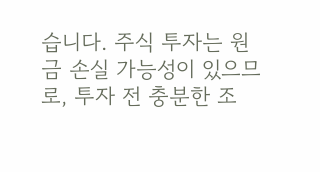습니다. 주식 투자는 원금 손실 가능성이 있으므로, 투자 전 충분한 조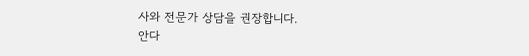사와 전문가 상담을 권장합니다.
안다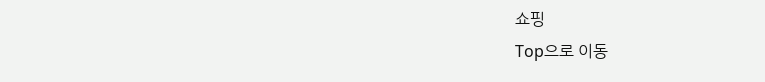쇼핑
Top으로 이동